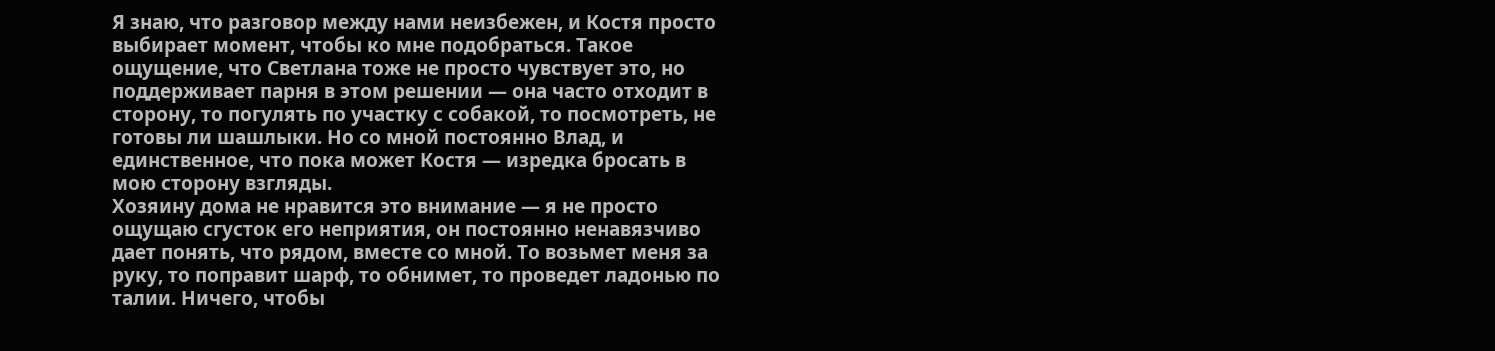Я знаю, что разговор между нами неизбежен, и Костя просто выбирает момент, чтобы ко мне подобраться. Такое ощущение, что Светлана тоже не просто чувствует это, но поддерживает парня в этом решении — она часто отходит в сторону, то погулять по участку с собакой, то посмотреть, не готовы ли шашлыки. Но со мной постоянно Влад, и единственное, что пока может Костя — изредка бросать в мою сторону взгляды.
Хозяину дома не нравится это внимание — я не просто ощущаю сгусток его неприятия, он постоянно ненавязчиво дает понять, что рядом, вместе со мной. То возьмет меня за руку, то поправит шарф, то обнимет, то проведет ладонью по талии. Ничего, чтобы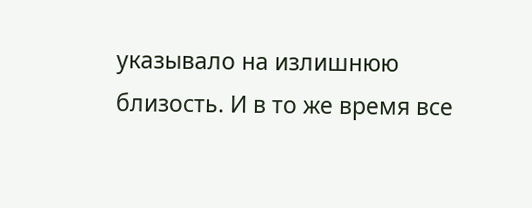указывало на излишнюю близость. И в то же время все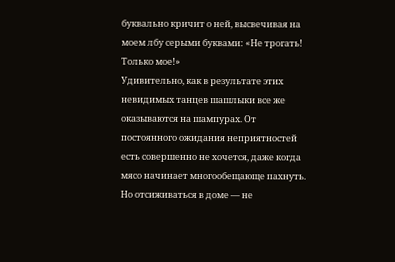буквально кричит о ней, высвечивая на моем лбу серыми буквами: «Не трогать! Только мое!»
Удивительно, как в результате этих невидимых танцев шашлыки все же оказываются на шампурах. От постоянного ожидания неприятностей есть совершенно не хочется, даже когда мясо начинает многообещающе пахнуть. Но отсиживаться в доме — не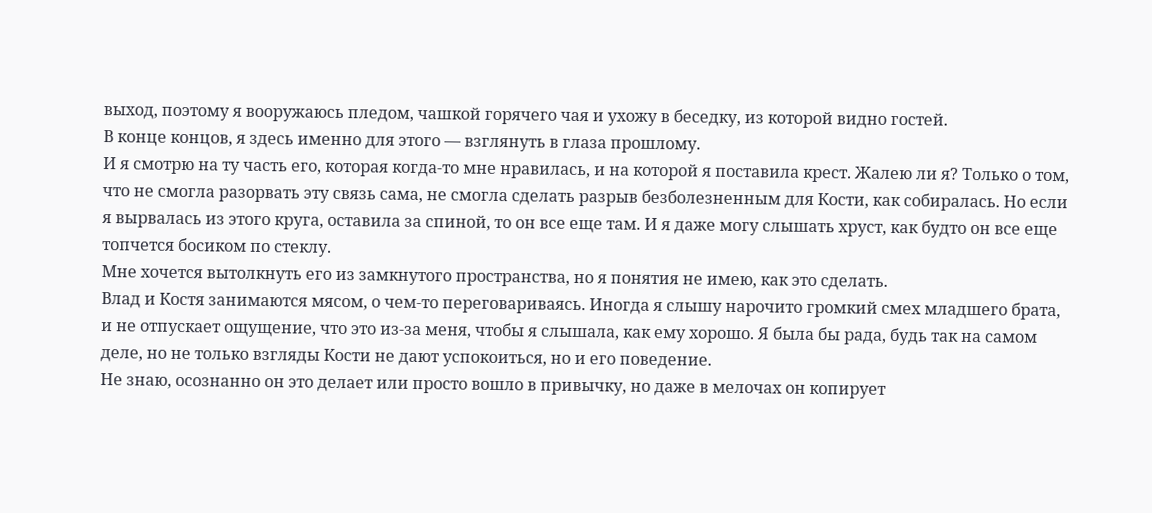выход, поэтому я вооружаюсь пледом, чашкой горячего чая и ухожу в беседку, из которой видно гостей.
В конце концов, я здесь именно для этого — взглянуть в глаза прошлому.
И я смотрю на ту часть его, которая когда-то мне нравилась, и на которой я поставила крест. Жалею ли я? Только о том, что не смогла разорвать эту связь сама, не смогла сделать разрыв безболезненным для Кости, как собиралась. Но если я вырвалась из этого круга, оставила за спиной, то он все еще там. И я даже могу слышать хруст, как будто он все еще топчется босиком по стеклу.
Мне хочется вытолкнуть его из замкнутого пространства, но я понятия не имею, как это сделать.
Влад и Костя занимаются мясом, о чем-то переговариваясь. Иногда я слышу нарочито громкий смех младшего брата, и не отпускает ощущение, что это из-за меня, чтобы я слышала, как ему хорошо. Я была бы рада, будь так на самом деле, но не только взгляды Кости не дают успокоиться, но и его поведение.
Не знаю, осознанно он это делает или просто вошло в привычку, но даже в мелочах он копирует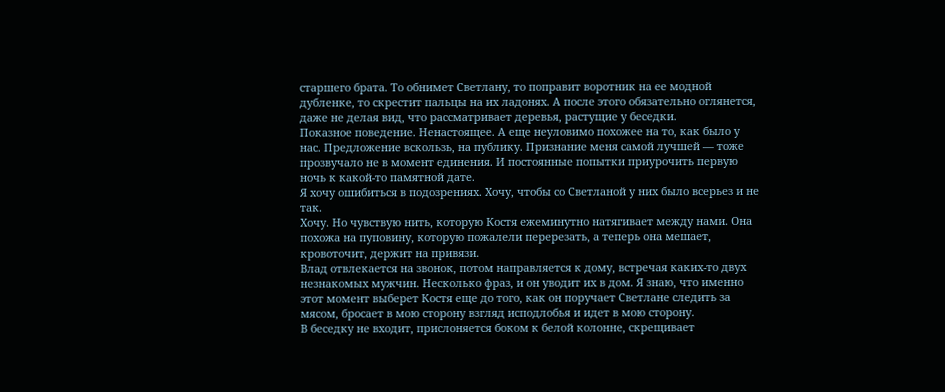старшего брата. То обнимет Светлану, то поправит воротник на ее модной дубленке, то скрестит пальцы на их ладонях. А после этого обязательно оглянется, даже не делая вид, что рассматривает деревья, растущие у беседки.
Показное поведение. Ненастоящее. А еще неуловимо похожее на то, как было у нас. Предложение вскользь, на публику. Признание меня самой лучшей — тоже прозвучало не в момент единения. И постоянные попытки приурочить первую ночь к какой-то памятной дате.
Я хочу ошибиться в подозрениях. Хочу, чтобы со Светланой у них было всерьез и не так.
Хочу. Но чувствую нить, которую Костя ежеминутно натягивает между нами. Она похожа на пуповину, которую пожалели перерезать, а теперь она мешает, кровоточит, держит на привязи.
Влад отвлекается на звонок, потом направляется к дому, встречая каких-то двух незнакомых мужчин. Несколько фраз, и он уводит их в дом. Я знаю, что именно этот момент выберет Костя еще до того, как он поручает Светлане следить за мясом, бросает в мою сторону взгляд исподлобья и идет в мою сторону.
В беседку не входит, прислоняется боком к белой колонне, скрещивает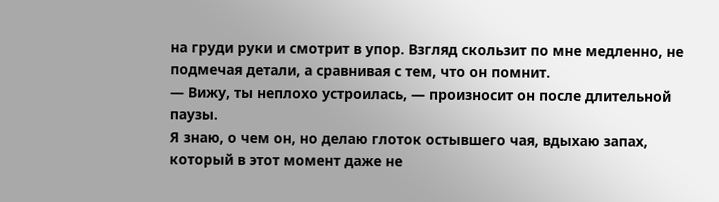на груди руки и смотрит в упор. Взгляд скользит по мне медленно, не подмечая детали, а сравнивая с тем, что он помнит.
— Вижу, ты неплохо устроилась, — произносит он после длительной паузы.
Я знаю, о чем он, но делаю глоток остывшего чая, вдыхаю запах, который в этот момент даже не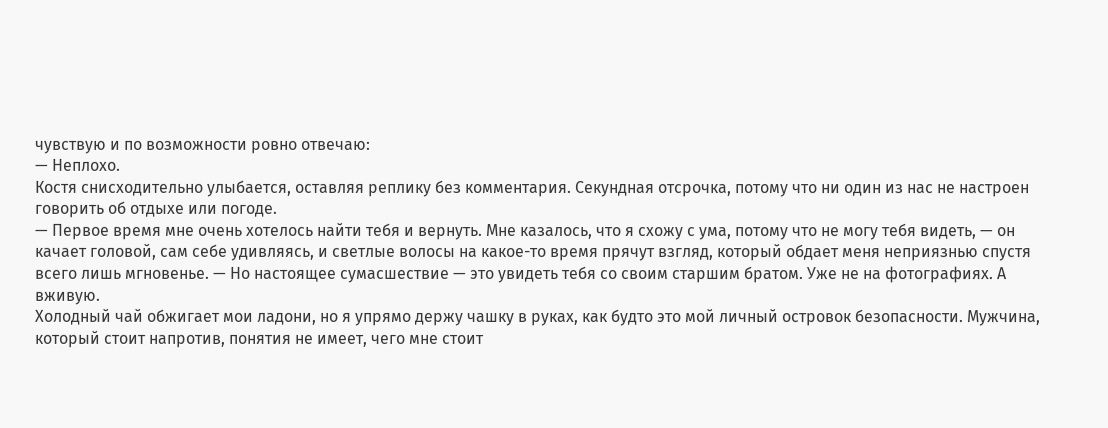чувствую и по возможности ровно отвечаю:
— Неплохо.
Костя снисходительно улыбается, оставляя реплику без комментария. Секундная отсрочка, потому что ни один из нас не настроен говорить об отдыхе или погоде.
— Первое время мне очень хотелось найти тебя и вернуть. Мне казалось, что я схожу с ума, потому что не могу тебя видеть, — он качает головой, сам себе удивляясь, и светлые волосы на какое-то время прячут взгляд, который обдает меня неприязнью спустя всего лишь мгновенье. — Но настоящее сумасшествие — это увидеть тебя со своим старшим братом. Уже не на фотографиях. А вживую.
Холодный чай обжигает мои ладони, но я упрямо держу чашку в руках, как будто это мой личный островок безопасности. Мужчина, который стоит напротив, понятия не имеет, чего мне стоит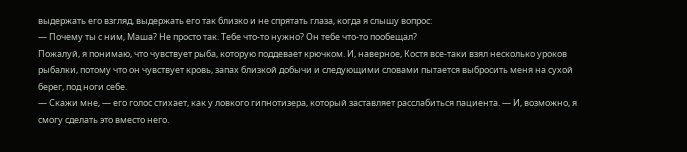выдержать его взгляд, выдержать его так близко и не спрятать глаза, когда я слышу вопрос:
— Почему ты с ним, Маша? Не просто так. Тебе что-то нужно? Он тебе что-то пообещал?
Пожалуй, я понимаю, что чувствует рыба, которую поддевает крючком. И, наверное, Костя все-таки взял несколько уроков рыбалки, потому что он чувствует кровь, запах близкой добычи и следующими словами пытается выбросить меня на сухой берег, под ноги себе.
— Скажи мне, — его голос стихает, как у ловкого гипнотизера, который заставляет расслабиться пациента. — И, возможно, я смогу сделать это вместо него.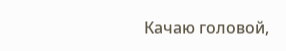Качаю головой,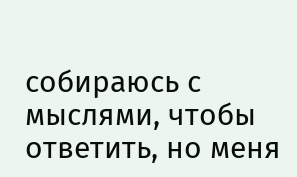собираюсь с мыслями, чтобы ответить, но меня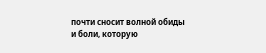почти сносит волной обиды и боли, которую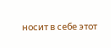носит в себе этот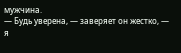мужчина.
— Будь уверена, — заверяет он жестко, — я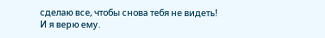сделаю все, чтобы снова тебя не видеть!
И я верю ему.